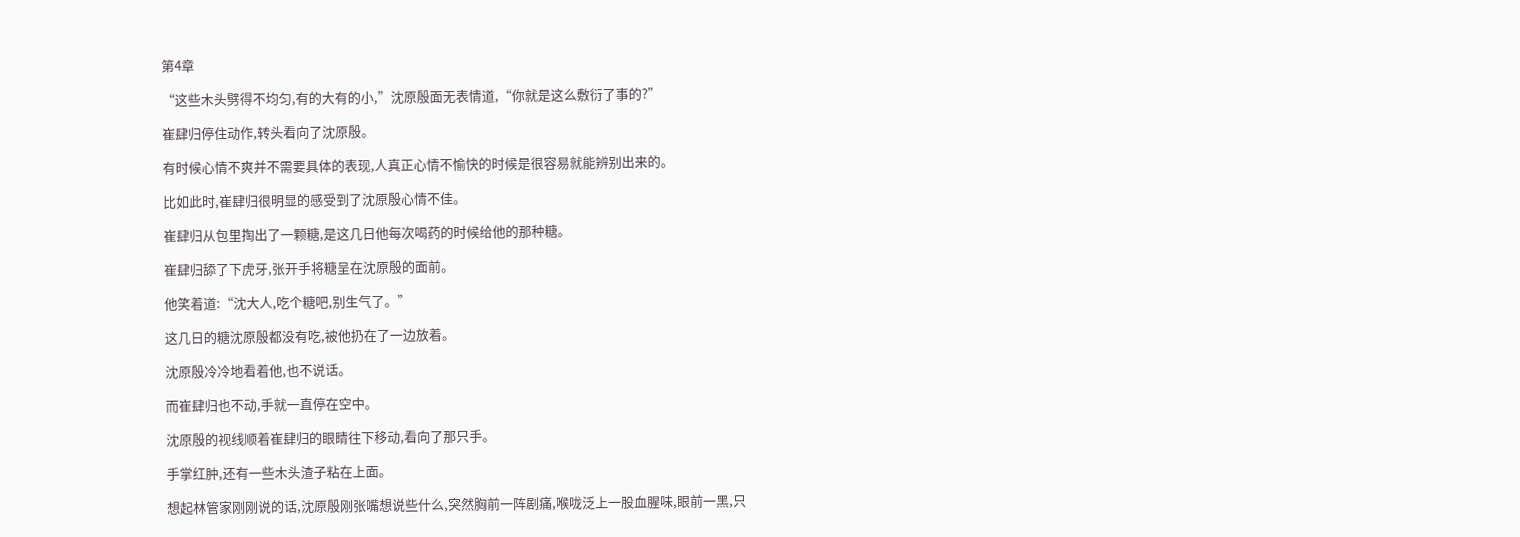第4章

“这些木头劈得不均匀,有的大有的小,”沈原殷面无表情道,“你就是这么敷衍了事的?”

崔肆归停住动作,转头看向了沈原殷。

有时候心情不爽并不需要具体的表现,人真正心情不愉快的时候是很容易就能辨别出来的。

比如此时,崔肆归很明显的感受到了沈原殷心情不佳。

崔肆归从包里掏出了一颗糖,是这几日他每次喝药的时候给他的那种糖。

崔肆归舔了下虎牙,张开手将糖呈在沈原殷的面前。

他笑着道:“沈大人,吃个糖吧,别生气了。”

这几日的糖沈原殷都没有吃,被他扔在了一边放着。

沈原殷冷冷地看着他,也不说话。

而崔肆归也不动,手就一直停在空中。

沈原殷的视线顺着崔肆归的眼睛往下移动,看向了那只手。

手掌红肿,还有一些木头渣子粘在上面。

想起林管家刚刚说的话,沈原殷刚张嘴想说些什么,突然胸前一阵剧痛,喉咙泛上一股血腥味,眼前一黑,只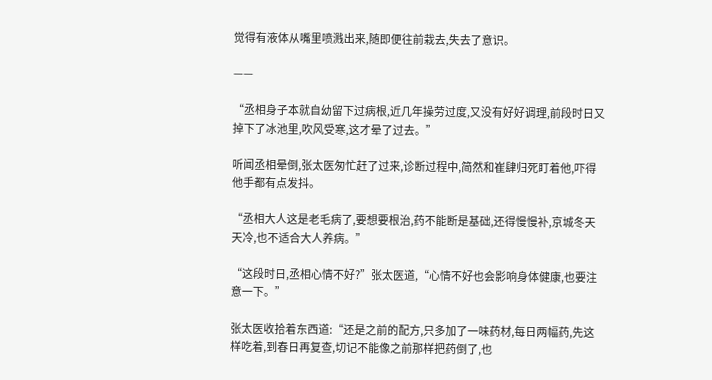觉得有液体从嘴里喷溅出来,随即便往前栽去,失去了意识。

——

“丞相身子本就自幼留下过病根,近几年操劳过度,又没有好好调理,前段时日又掉下了冰池里,吹风受寒,这才晕了过去。”

听闻丞相晕倒,张太医匆忙赶了过来,诊断过程中,简然和崔肆归死盯着他,吓得他手都有点发抖。

“丞相大人这是老毛病了,要想要根治,药不能断是基础,还得慢慢补,京城冬天天冷,也不适合大人养病。”

“这段时日,丞相心情不好?”张太医道,“心情不好也会影响身体健康,也要注意一下。”

张太医收拾着东西道:“还是之前的配方,只多加了一味药材,每日两幅药,先这样吃着,到春日再复查,切记不能像之前那样把药倒了,也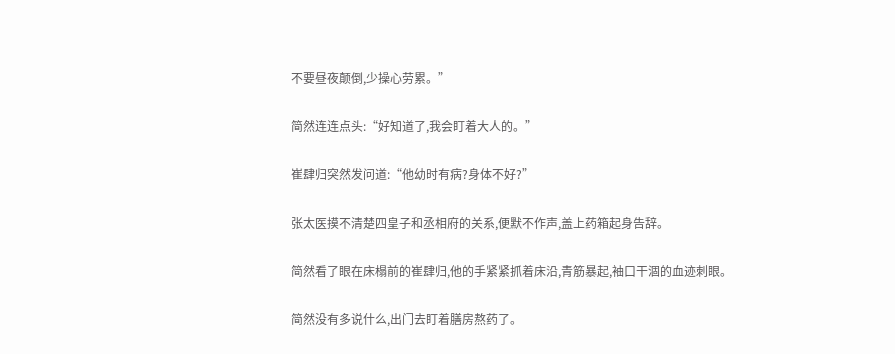不要昼夜颠倒,少操心劳累。”

简然连连点头:“好知道了,我会盯着大人的。”

崔肆归突然发问道:“他幼时有病?身体不好?”

张太医摸不清楚四皇子和丞相府的关系,便默不作声,盖上药箱起身告辞。

简然看了眼在床榻前的崔肆归,他的手紧紧抓着床沿,青筋暴起,袖口干涸的血迹刺眼。

简然没有多说什么,出门去盯着膳房熬药了。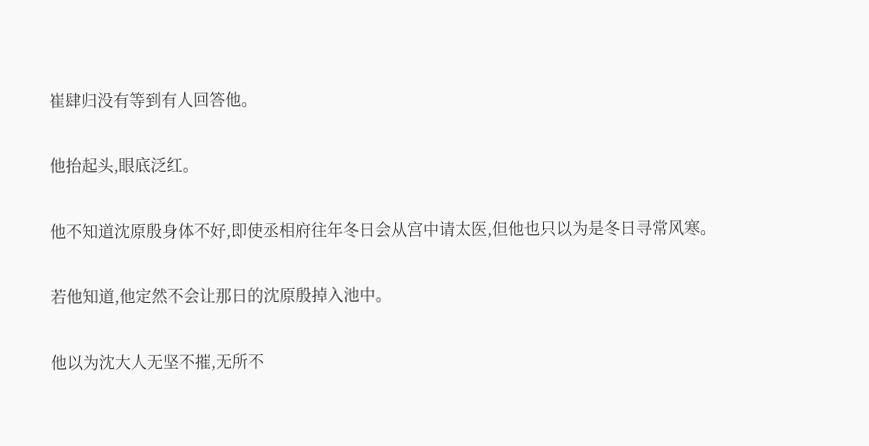崔肆归没有等到有人回答他。

他抬起头,眼底泛红。

他不知道沈原殷身体不好,即使丞相府往年冬日会从宫中请太医,但他也只以为是冬日寻常风寒。

若他知道,他定然不会让那日的沈原殷掉入池中。

他以为沈大人无坚不摧,无所不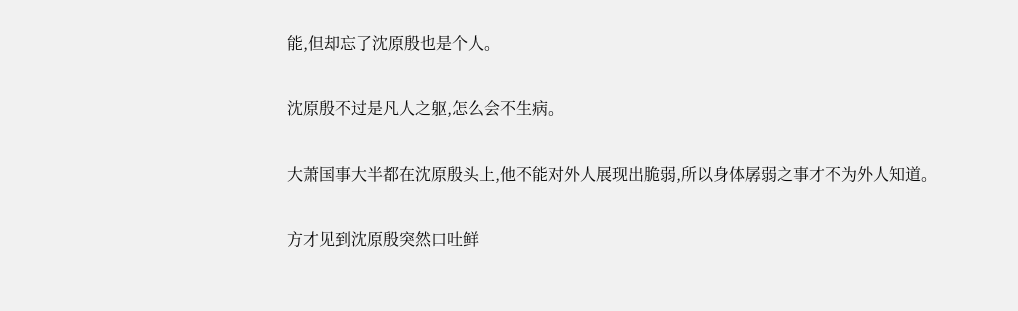能,但却忘了沈原殷也是个人。

沈原殷不过是凡人之躯,怎么会不生病。

大萧国事大半都在沈原殷头上,他不能对外人展现出脆弱,所以身体孱弱之事才不为外人知道。

方才见到沈原殷突然口吐鲜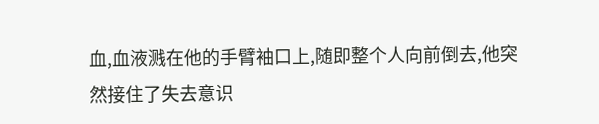血,血液溅在他的手臂袖口上,随即整个人向前倒去,他突然接住了失去意识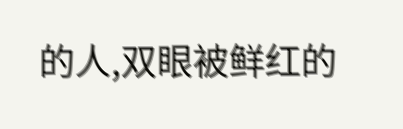的人,双眼被鲜红的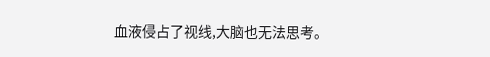血液侵占了视线,大脑也无法思考。